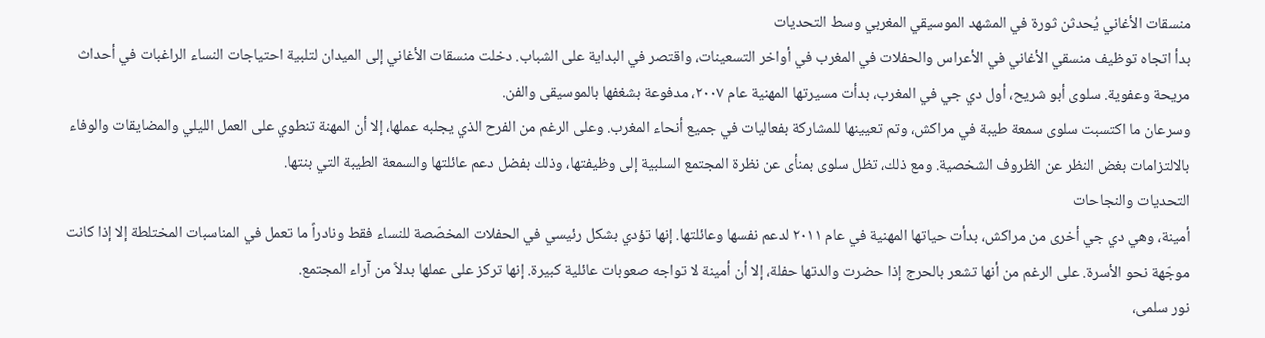منسقات الأغاني يُحدثن ثورة في المشهد الموسيقي المغربي وسط التحديات
بدأ اتجاه توظيف منسقي الأغاني في الأعراس والحفلات في المغرب في أواخر التسعينات، واقتصر في البداية على الشباب. دخلت منسقات الأغاني إلى الميدان لتلبية احتياجات النساء الراغبات في أحداث مريحة وعفوية. سلوى أبو شريح، أول دي جي في المغرب، بدأت مسيرتها المهنية عام ٢٠٠٧، مدفوعة بشغفها بالموسيقى والفن.
وسرعان ما اكتسبت سلوى سمعة طيبة في مراكش، وتم تعيينها للمشاركة بفعاليات في جميع أنحاء المغرب. وعلى الرغم من الفرح الذي يجلبه عملها، إلا أن المهنة تنطوي على العمل الليلي والمضايقات والوفاء بالالتزامات بغض النظر عن الظروف الشخصية. ومع ذلك، تظل سلوى بمنأى عن نظرة المجتمع السلبية إلى وظيفتها، وذلك بفضل دعم عائلتها والسمعة الطيبة التي بنتها.
التحديات والنجاحات
أمينة، وهي دي جي أخرى من مراكش، بدأت حياتها المهنية في عام ٢٠١١ لدعم نفسها وعائلتها. إنها تؤدي بشكل رئيسي في الحفلات المخصّصة للنساء فقط ونادراً ما تعمل في المناسبات المختلطة إلا إذا كانت موجّهة نحو الأسرة. على الرغم من أنها تشعر بالحرج إذا حضرت والدتها حفلة، إلا أن أمينة لا تواجه صعوبات عائلية كبيرة. إنها تركز على عملها بدلاً من آراء المجتمع.
نور سلمى،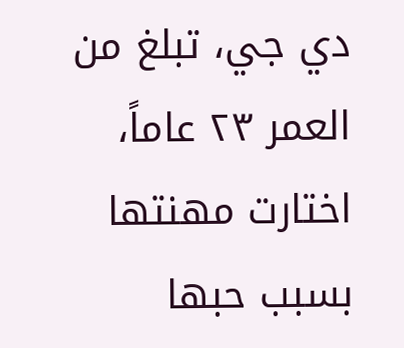دي جي، تبلغ من العمر ٢٣ عاماً، اختارت مهنتها بسبب حبها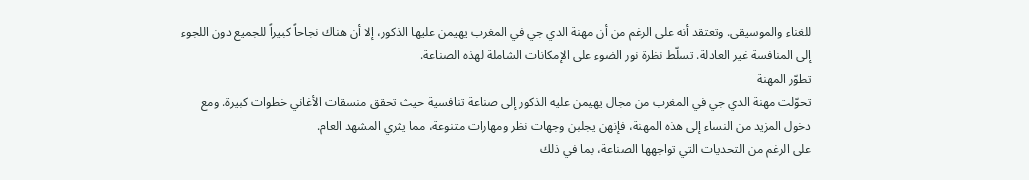للغناء والموسيقى. وتعتقد أنه على الرغم من أن مهنة الدي جي في المغرب يهيمن عليها الذكور، إلا أن هناك نجاحاً كبيراً للجميع دون اللجوء إلى المنافسة غير العادلة. تسلّط نظرة نور الضوء على الإمكانات الشاملة لهذه الصناعة.
تطوّر المهنة
تحوّلت مهنة الدي جي في المغرب من مجال يهيمن عليه الذكور إلى صناعة تنافسية حيث تحقق منسقات الأغاني خطوات كبيرة. ومع دخول المزيد من النساء إلى هذه المهنة، فإنهن يجلبن وجهات نظر ومهارات متنوعة، مما يثري المشهد العام.
على الرغم من التحديات التي تواجهها الصناعة، بما في ذلك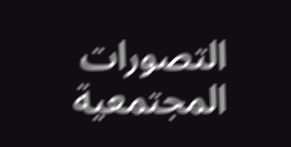التصورات المجتمعية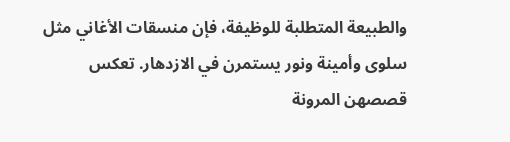والطبيعة المتطلبة للوظيفة، فإن منسقات الأغاني مثل سلوى وأمينة ونور يستمرن في الازدهار. تعكس قصصهن المرونة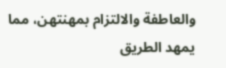والعاطفة والالتزام بمهنتهن، مما يمهد الطريق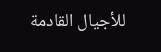للأجيال القادمة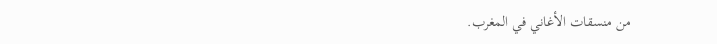من منسقات الأغاني في المغرب.